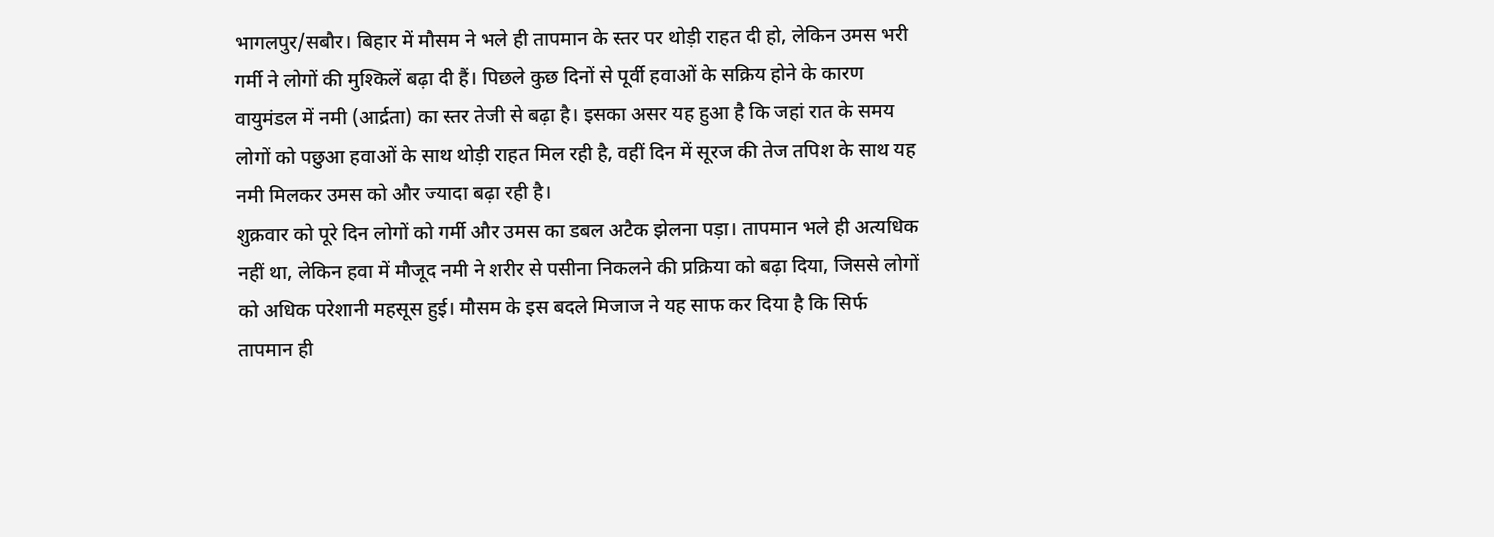भागलपुर/सबौर। बिहार में मौसम ने भले ही तापमान के स्तर पर थोड़ी राहत दी हो, लेकिन उमस भरी गर्मी ने लोगों की मुश्किलें बढ़ा दी हैं। पिछले कुछ दिनों से पूर्वी हवाओं के सक्रिय होने के कारण वायुमंडल में नमी (आर्द्रता) का स्तर तेजी से बढ़ा है। इसका असर यह हुआ है कि जहां रात के समय लोगों को पछुआ हवाओं के साथ थोड़ी राहत मिल रही है, वहीं दिन में सूरज की तेज तपिश के साथ यह नमी मिलकर उमस को और ज्यादा बढ़ा रही है।
शुक्रवार को पूरे दिन लोगों को गर्मी और उमस का डबल अटैक झेलना पड़ा। तापमान भले ही अत्यधिक नहीं था, लेकिन हवा में मौजूद नमी ने शरीर से पसीना निकलने की प्रक्रिया को बढ़ा दिया, जिससे लोगों को अधिक परेशानी महसूस हुई। मौसम के इस बदले मिजाज ने यह साफ कर दिया है कि सिर्फ तापमान ही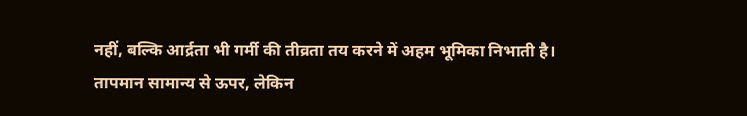नहीं, बल्कि आर्द्रता भी गर्मी की तीव्रता तय करने में अहम भूमिका निभाती है।
तापमान सामान्य से ऊपर, लेकिन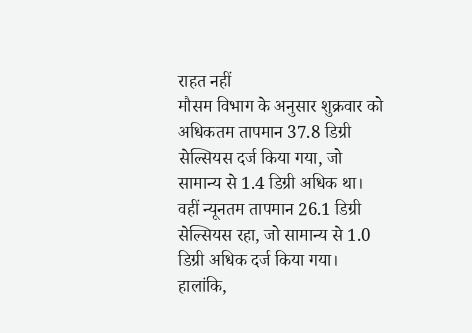राहत नहीं
मौसम विभाग के अनुसार शुक्रवार को अधिकतम तापमान 37.8 डिग्री सेल्सियस दर्ज किया गया, जो सामान्य से 1.4 डिग्री अधिक था। वहीं न्यूनतम तापमान 26.1 डिग्री सेल्सियस रहा, जो सामान्य से 1.0 डिग्री अधिक दर्ज किया गया।
हालांकि,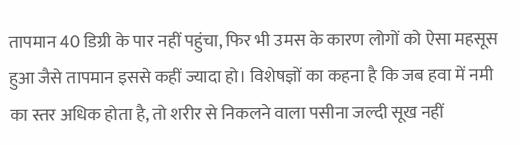तापमान 40 डिग्री के पार नहीं पहुंचा, फिर भी उमस के कारण लोगों को ऐसा महसूस हुआ जैसे तापमान इससे कहीं ज्यादा हो। विशेषज्ञों का कहना है कि जब हवा में नमी का स्तर अधिक होता है, तो शरीर से निकलने वाला पसीना जल्दी सूख नहीं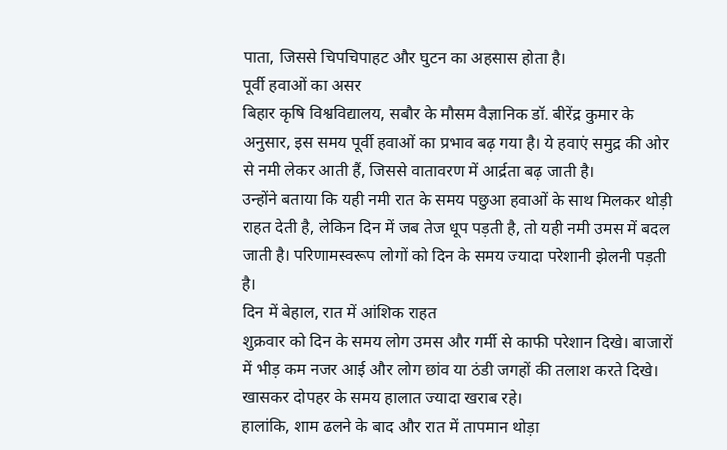पाता, जिससे चिपचिपाहट और घुटन का अहसास होता है।
पूर्वी हवाओं का असर
बिहार कृषि विश्वविद्यालय, सबौर के मौसम वैज्ञानिक डॉ. बीरेंद्र कुमार के अनुसार, इस समय पूर्वी हवाओं का प्रभाव बढ़ गया है। ये हवाएं समुद्र की ओर से नमी लेकर आती हैं, जिससे वातावरण में आर्द्रता बढ़ जाती है।
उन्होंने बताया कि यही नमी रात के समय पछुआ हवाओं के साथ मिलकर थोड़ी राहत देती है, लेकिन दिन में जब तेज धूप पड़ती है, तो यही नमी उमस में बदल जाती है। परिणामस्वरूप लोगों को दिन के समय ज्यादा परेशानी झेलनी पड़ती है।
दिन में बेहाल, रात में आंशिक राहत
शुक्रवार को दिन के समय लोग उमस और गर्मी से काफी परेशान दिखे। बाजारों में भीड़ कम नजर आई और लोग छांव या ठंडी जगहों की तलाश करते दिखे। खासकर दोपहर के समय हालात ज्यादा खराब रहे।
हालांकि, शाम ढलने के बाद और रात में तापमान थोड़ा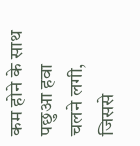कम होने के साथ पछुआ हवा चलने लगी, जिससे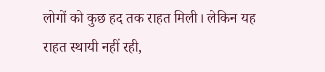लोगों को कुछ हद तक राहत मिली। लेकिन यह राहत स्थायी नहीं रही,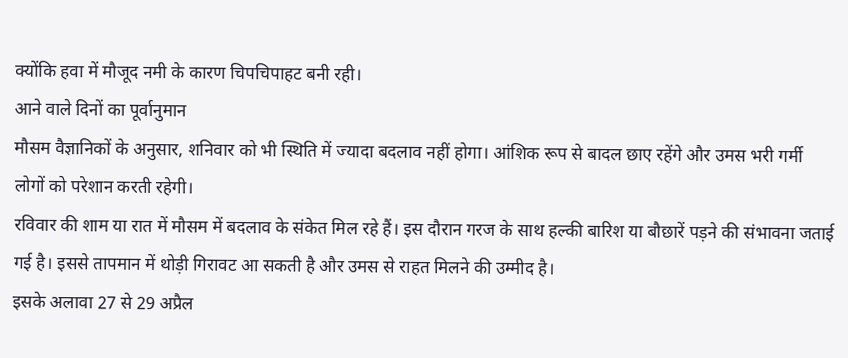क्योंकि हवा में मौजूद नमी के कारण चिपचिपाहट बनी रही।
आने वाले दिनों का पूर्वानुमान
मौसम वैज्ञानिकों के अनुसार, शनिवार को भी स्थिति में ज्यादा बदलाव नहीं होगा। आंशिक रूप से बादल छाए रहेंगे और उमस भरी गर्मी लोगों को परेशान करती रहेगी।
रविवार की शाम या रात में मौसम में बदलाव के संकेत मिल रहे हैं। इस दौरान गरज के साथ हल्की बारिश या बौछारें पड़ने की संभावना जताई गई है। इससे तापमान में थोड़ी गिरावट आ सकती है और उमस से राहत मिलने की उम्मीद है।
इसके अलावा 27 से 29 अप्रैल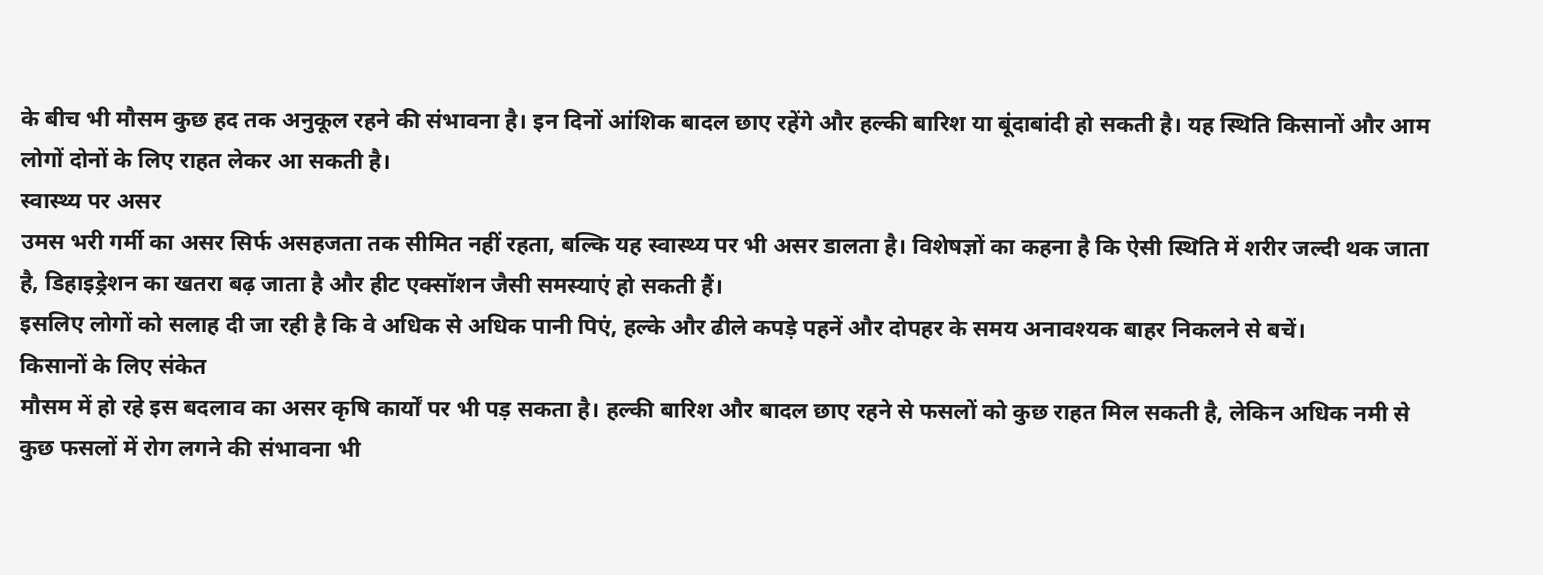के बीच भी मौसम कुछ हद तक अनुकूल रहने की संभावना है। इन दिनों आंशिक बादल छाए रहेंगे और हल्की बारिश या बूंदाबांदी हो सकती है। यह स्थिति किसानों और आम लोगों दोनों के लिए राहत लेकर आ सकती है।
स्वास्थ्य पर असर
उमस भरी गर्मी का असर सिर्फ असहजता तक सीमित नहीं रहता, बल्कि यह स्वास्थ्य पर भी असर डालता है। विशेषज्ञों का कहना है कि ऐसी स्थिति में शरीर जल्दी थक जाता है, डिहाइड्रेशन का खतरा बढ़ जाता है और हीट एक्सॉशन जैसी समस्याएं हो सकती हैं।
इसलिए लोगों को सलाह दी जा रही है कि वे अधिक से अधिक पानी पिएं, हल्के और ढीले कपड़े पहनें और दोपहर के समय अनावश्यक बाहर निकलने से बचें।
किसानों के लिए संकेत
मौसम में हो रहे इस बदलाव का असर कृषि कार्यों पर भी पड़ सकता है। हल्की बारिश और बादल छाए रहने से फसलों को कुछ राहत मिल सकती है, लेकिन अधिक नमी से कुछ फसलों में रोग लगने की संभावना भी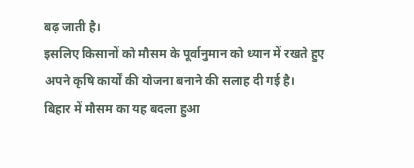बढ़ जाती है।
इसलिए किसानों को मौसम के पूर्वानुमान को ध्यान में रखते हुए अपने कृषि कार्यों की योजना बनाने की सलाह दी गई है।
बिहार में मौसम का यह बदला हुआ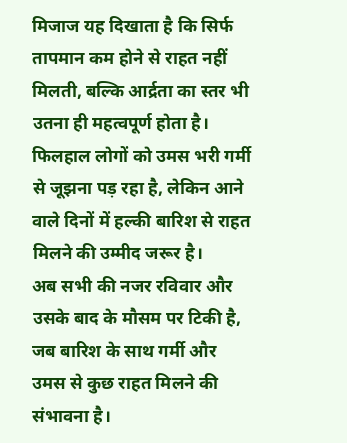मिजाज यह दिखाता है कि सिर्फ तापमान कम होने से राहत नहीं मिलती, बल्कि आर्द्रता का स्तर भी उतना ही महत्वपूर्ण होता है। फिलहाल लोगों को उमस भरी गर्मी से जूझना पड़ रहा है, लेकिन आने वाले दिनों में हल्की बारिश से राहत मिलने की उम्मीद जरूर है।
अब सभी की नजर रविवार और उसके बाद के मौसम पर टिकी है, जब बारिश के साथ गर्मी और उमस से कुछ राहत मिलने की संभावना है।